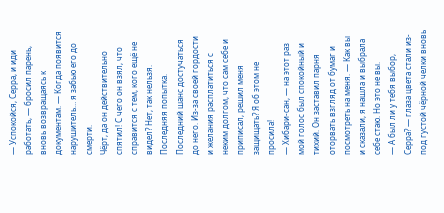— Успокойся, Серра, и иди работать, — бросил парень, вновь возвращаясь к документам. — Когда появится нарушитель… я забью его до смерти.
Чёрт, да он действительно спятил! С чего он взял, что справится с тем, кого ещё не видел? Нет, так нельзя. Последняя попытка. Последний шанс достучаться до него. Из-за своей гордости и желания расплатиться с неким долгом, что сам себе и приписал, решил меня защищать? Я об этом не просила!
— Хибари-сан, — на этот раз мой голос был спокойный и тихий. Он заставил парня оторвать взгляд от бумаг и посмотреть на меня. — Как вы и сказали, я нашла и выбрала себе стаю. Но это не вы.
— А был ли у тебя выбор, Серра? — глаза цвета стали из-под густой чёрной челки вновь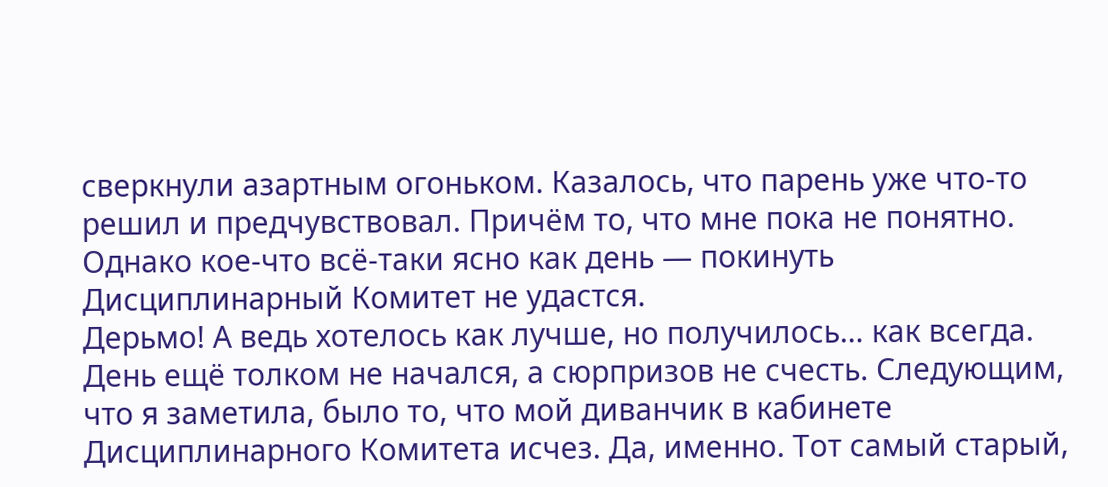сверкнули азартным огоньком. Казалось, что парень уже что-то решил и предчувствовал. Причём то, что мне пока не понятно. Однако кое-что всё-таки ясно как день — покинуть Дисциплинарный Комитет не удастся.
Дерьмо! А ведь хотелось как лучше, но получилось… как всегда.
День ещё толком не начался, а сюрпризов не счесть. Следующим, что я заметила, было то, что мой диванчик в кабинете Дисциплинарного Комитета исчез. Да, именно. Тот самый старый,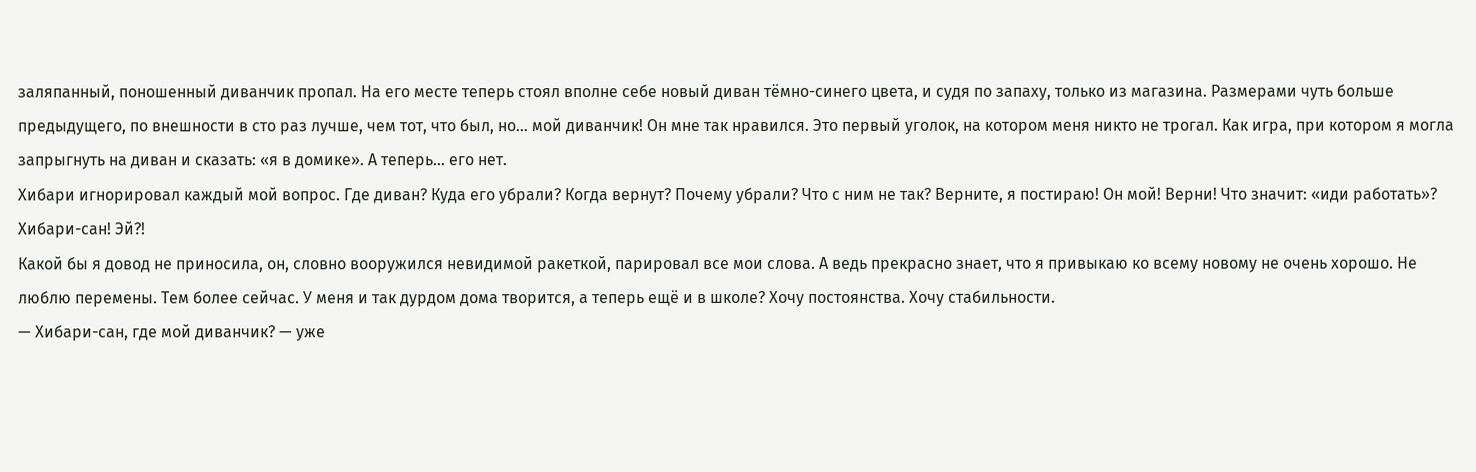заляпанный, поношенный диванчик пропал. На его месте теперь стоял вполне себе новый диван тёмно-синего цвета, и судя по запаху, только из магазина. Размерами чуть больше предыдущего, по внешности в сто раз лучше, чем тот, что был, но… мой диванчик! Он мне так нравился. Это первый уголок, на котором меня никто не трогал. Как игра, при котором я могла запрыгнуть на диван и сказать: «я в домике». А теперь… его нет.
Хибари игнорировал каждый мой вопрос. Где диван? Куда его убрали? Когда вернут? Почему убрали? Что с ним не так? Верните, я постираю! Он мой! Верни! Что значит: «иди работать»? Хибари-сан! Эй?!
Какой бы я довод не приносила, он, словно вооружился невидимой ракеткой, парировал все мои слова. А ведь прекрасно знает, что я привыкаю ко всему новому не очень хорошо. Не люблю перемены. Тем более сейчас. У меня и так дурдом дома творится, а теперь ещё и в школе? Хочу постоянства. Хочу стабильности.
— Хибари-сан, где мой диванчик? — уже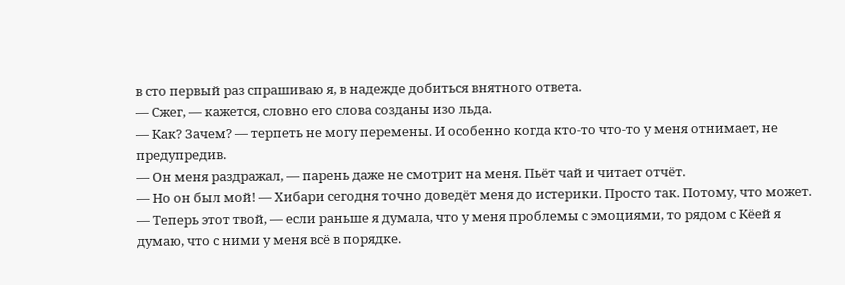в сто первый раз спрашиваю я, в надежде добиться внятного ответа.
— Сжег, — кажется, словно его слова созданы изо льда.
— Как? Зачем? — терпеть не могу перемены. И особенно когда кто-то что-то у меня отнимает, не предупредив.
— Он меня раздражал, — парень даже не смотрит на меня. Пьёт чай и читает отчёт.
— Но он был мой! — Хибари сегодня точно доведёт меня до истерики. Просто так. Потому, что может.
— Теперь этот твой, — если раньше я думала, что у меня проблемы с эмоциями, то рядом с Кёей я думаю, что с ними у меня всё в порядке.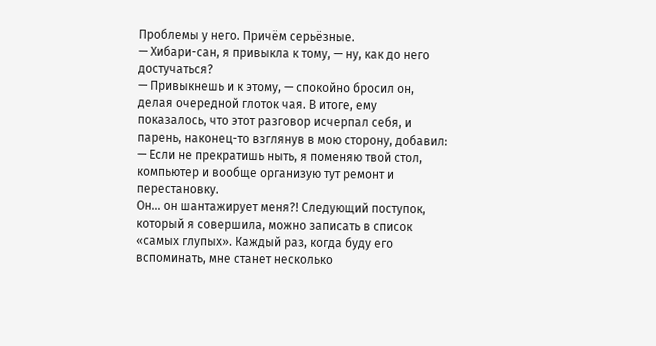Проблемы у него. Причём серьёзные.
— Хибари-сан, я привыкла к тому, — ну, как до него достучаться?
— Привыкнешь и к этому, — спокойно бросил он, делая очередной глоток чая. В итоге, ему показалось, что этот разговор исчерпал себя, и парень, наконец-то взглянув в мою сторону, добавил: — Если не прекратишь ныть, я поменяю твой стол, компьютер и вообще организую тут ремонт и перестановку.
Он… он шантажирует меня?! Следующий поступок, который я совершила, можно записать в список «самых глупых». Каждый раз, когда буду его вспоминать, мне станет несколько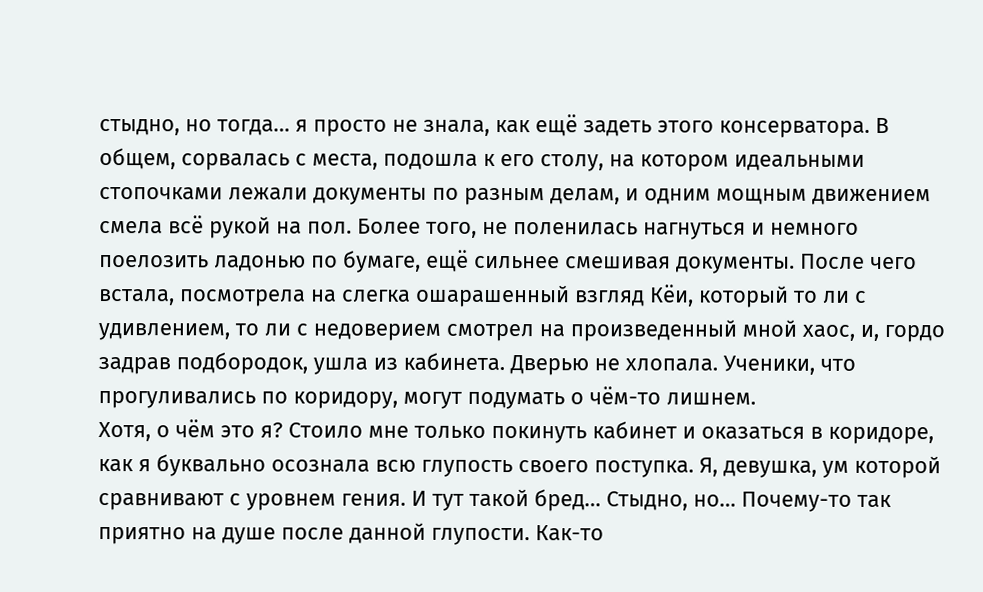стыдно, но тогда… я просто не знала, как ещё задеть этого консерватора. В общем, сорвалась с места, подошла к его столу, на котором идеальными стопочками лежали документы по разным делам, и одним мощным движением смела всё рукой на пол. Более того, не поленилась нагнуться и немного поелозить ладонью по бумаге, ещё сильнее смешивая документы. После чего встала, посмотрела на слегка ошарашенный взгляд Кёи, который то ли с удивлением, то ли с недоверием смотрел на произведенный мной хаос, и, гордо задрав подбородок, ушла из кабинета. Дверью не хлопала. Ученики, что прогуливались по коридору, могут подумать о чём-то лишнем.
Хотя, о чём это я? Стоило мне только покинуть кабинет и оказаться в коридоре, как я буквально осознала всю глупость своего поступка. Я, девушка, ум которой сравнивают с уровнем гения. И тут такой бред… Стыдно, но… Почему-то так приятно на душе после данной глупости. Как-то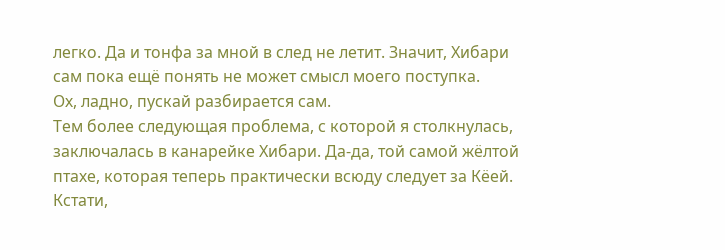легко. Да и тонфа за мной в след не летит. Значит, Хибари сам пока ещё понять не может смысл моего поступка.
Ох, ладно, пускай разбирается сам.
Тем более следующая проблема, с которой я столкнулась, заключалась в канарейке Хибари. Да-да, той самой жёлтой птахе, которая теперь практически всюду следует за Кёей. Кстати,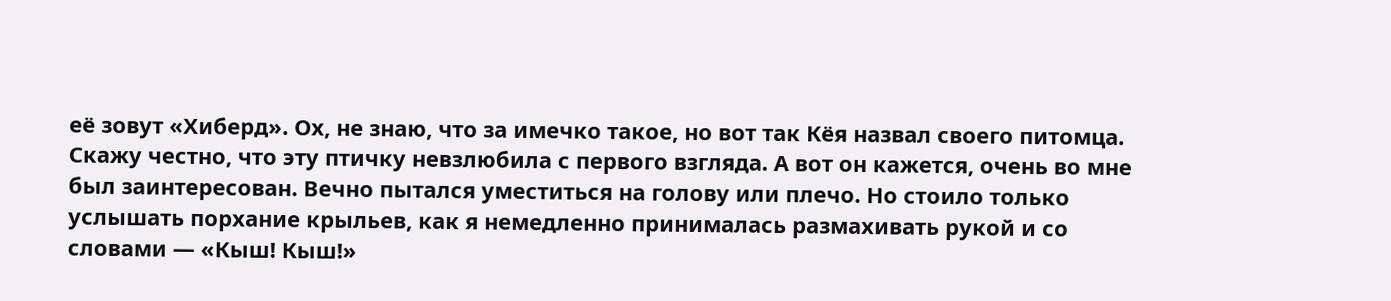её зовут «Хиберд». Ох, не знаю, что за имечко такое, но вот так Кёя назвал своего питомца. Скажу честно, что эту птичку невзлюбила с первого взгляда. А вот он кажется, очень во мне был заинтересован. Вечно пытался уместиться на голову или плечо. Но стоило только услышать порхание крыльев, как я немедленно принималась размахивать рукой и со словами — «Кыш! Кыш!»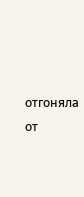отгоняла от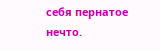себя пернатое нечто.